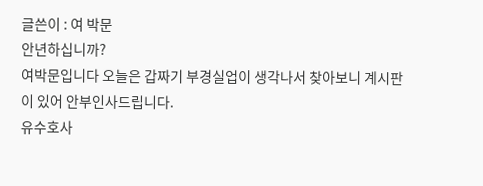글쓴이 : 여 박문
안년하십니까?
여박문입니다 오늘은 갑짜기 부경실업이 생각나서 찾아보니 계시판이 있어 안부인사드립니다.
유수호사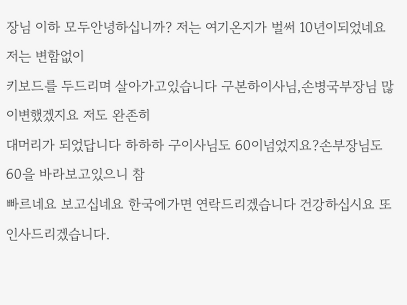장님 이하 모두안녕하십니까? 저는 여기온지가 벌써 10년이되었네요 저는 변함없이
키보드를 두드리며 살아가고있습니다 구본하이사님,손병국부장님 많이변했겠지요 저도 완존히
대머리가 되었답니다 하하하 구이사님도 60이넘었지요?손부장님도 60을 바라보고있으니 참
빠르네요 보고십네요 한국에가면 연락드리겠습니다 건강하십시요 또 인사드리겠습니다.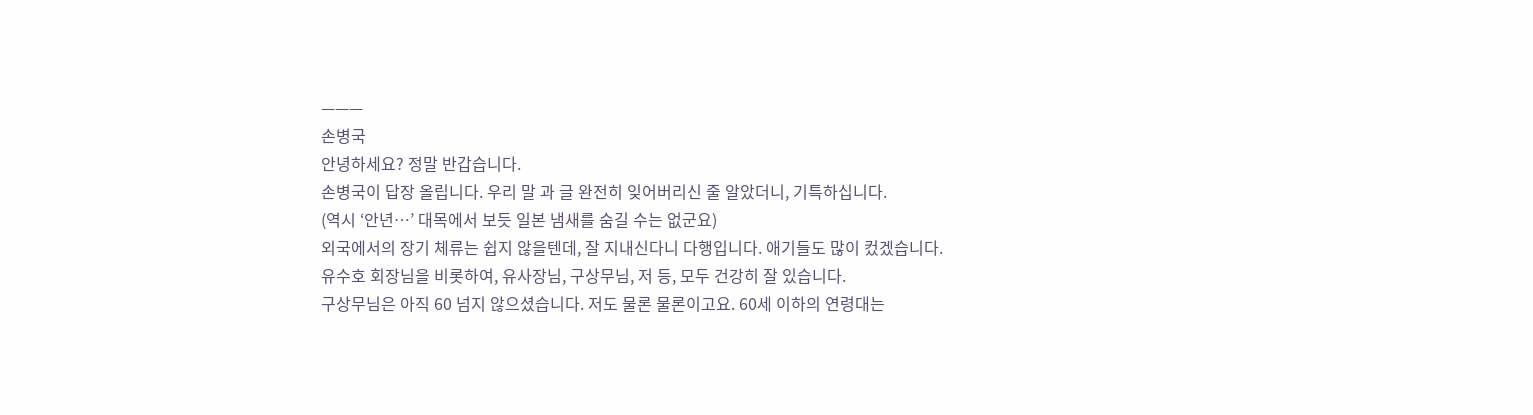———
손병국
안녕하세요? 정말 반갑습니다.
손병국이 답장 올립니다. 우리 말 과 글 완전히 잊어버리신 줄 알았더니, 기특하십니다.
(역시 ‘안년…’ 대목에서 보듯 일본 냄새를 숨길 수는 없군요)
외국에서의 장기 체류는 쉽지 않을텐데, 잘 지내신다니 다행입니다. 애기들도 많이 컸겠습니다.
유수호 회장님을 비롯하여, 유사장님, 구상무님, 저 등, 모두 건강히 잘 있습니다.
구상무님은 아직 60 넘지 않으셨습니다. 저도 물론 물론이고요. 60세 이하의 연령대는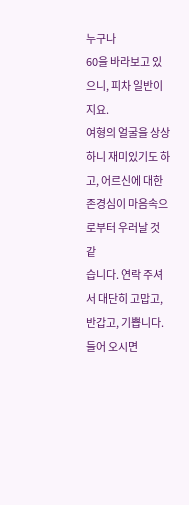누구나
60을 바라보고 있으니, 피차 일반이지요.
여형의 얼굴을 상상하니 재미있기도 하고, 어르신에 대한 존경심이 마음속으로부터 우러날 것 같
습니다. 연락 주셔서 대단히 고맙고, 반갑고, 기쁩니다. 들어 오시면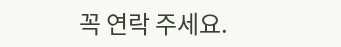꼭 연락 주세요.